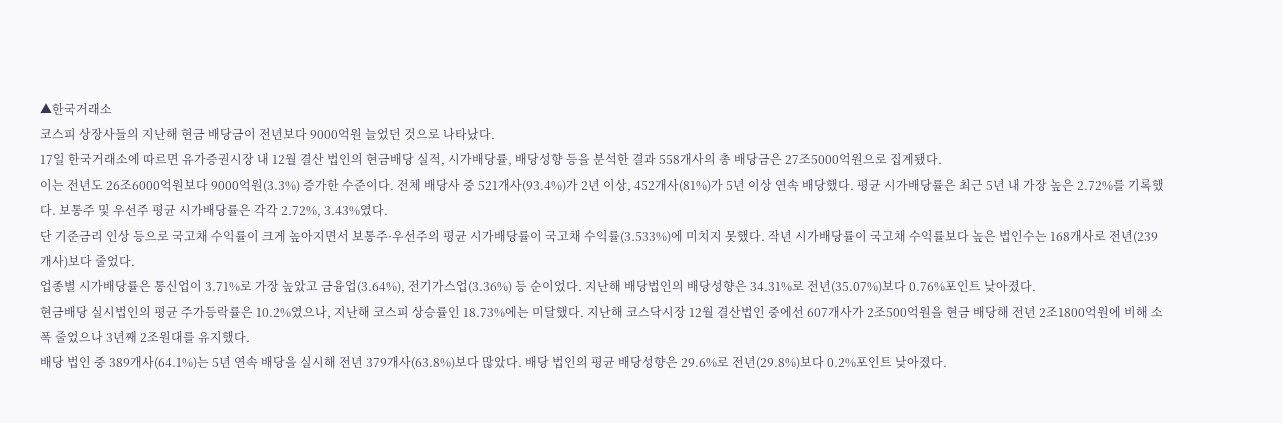▲한국거래소
코스피 상장사들의 지난해 현금 배당금이 전년보다 9000억원 늘었던 것으로 나타났다.
17일 한국거래소에 따르면 유가증권시장 내 12월 결산 법인의 현금배당 실적, 시가배당률, 배당성향 등을 분석한 결과 558개사의 총 배당금은 27조5000억원으로 집계됐다.
이는 전년도 26조6000억원보다 9000억원(3.3%) 증가한 수준이다. 전체 배당사 중 521개사(93.4%)가 2년 이상, 452개사(81%)가 5년 이상 연속 배당했다. 평균 시가배당률은 최근 5년 내 가장 높은 2.72%를 기록했다. 보통주 및 우선주 평균 시가배당률은 각각 2.72%, 3.43%였다.
단 기준금리 인상 등으로 국고채 수익률이 크게 높아지면서 보통주·우선주의 평균 시가배당률이 국고채 수익률(3.533%)에 미치지 못했다. 작년 시가배당률이 국고채 수익률보다 높은 법인수는 168개사로 전년(239개사)보다 줄었다.
업종별 시가배당률은 통신업이 3.71%로 가장 높았고 금융업(3.64%), 전기가스업(3.36%) 등 순이었다. 지난해 배당법인의 배당성향은 34.31%로 전년(35.07%)보다 0.76%포인트 낮아졌다.
현금배당 실시법인의 평균 주가등락률은 10.2%였으나, 지난해 코스피 상승률인 18.73%에는 미달했다. 지난해 코스닥시장 12월 결산법인 중에선 607개사가 2조500억원을 현금 배당해 전년 2조1800억원에 비해 소폭 줄었으나 3년째 2조원대를 유지했다.
배당 법인 중 389개사(64.1%)는 5년 연속 배당을 실시해 전년 379개사(63.8%)보다 많았다. 배당 법인의 평균 배당성향은 29.6%로 전년(29.8%)보다 0.2%포인트 낮아졌다.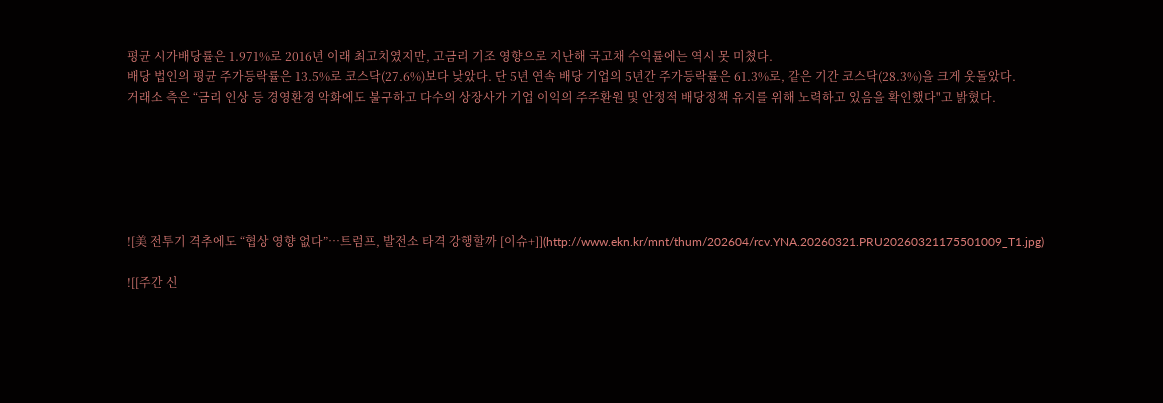평균 시가배당률은 1.971%로 2016년 이래 최고치였지만, 고금리 기조 영향으로 지난해 국고채 수익률에는 역시 못 미쳤다.
배당 법인의 평균 주가등락률은 13.5%로 코스닥(27.6%)보다 낮았다. 단 5년 연속 배당 기업의 5년간 주가등락률은 61.3%로, 같은 기간 코스닥(28.3%)을 크게 웃돌았다.
거래소 측은 “금리 인상 등 경영환경 악화에도 불구하고 다수의 상장사가 기업 이익의 주주환원 및 안정적 배당정책 유지를 위해 노력하고 있음을 확인했다"고 밝혔다.






![美 전투기 격추에도 “협상 영향 없다”…트럼프, 발전소 타격 강행할까 [이슈+]](http://www.ekn.kr/mnt/thum/202604/rcv.YNA.20260321.PRU20260321175501009_T1.jpg)

![[주간 신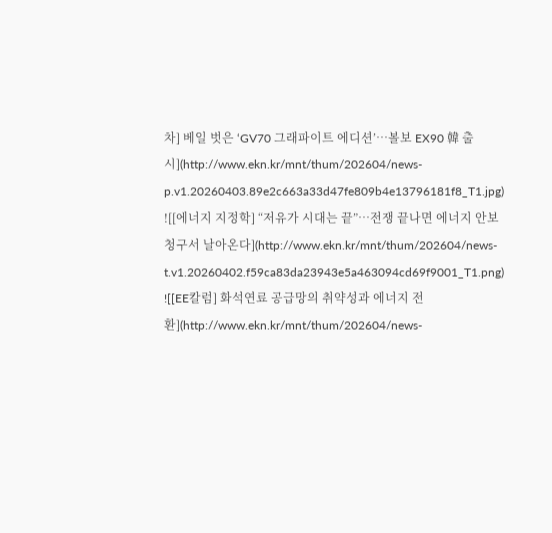차] 베일 벗은 ‘GV70 그래파이트 에디션’…볼보 EX90 韓 출시](http://www.ekn.kr/mnt/thum/202604/news-p.v1.20260403.89e2c663a33d47fe809b4e13796181f8_T1.jpg)
![[에너지 지정학] “저유가 시대는 끝”…전쟁 끝나면 에너지 안보 청구서 날아온다](http://www.ekn.kr/mnt/thum/202604/news-t.v1.20260402.f59ca83da23943e5a463094cd69f9001_T1.png)
![[EE칼럼] 화석연료 공급망의 취약성과 에너지 전환](http://www.ekn.kr/mnt/thum/202604/news-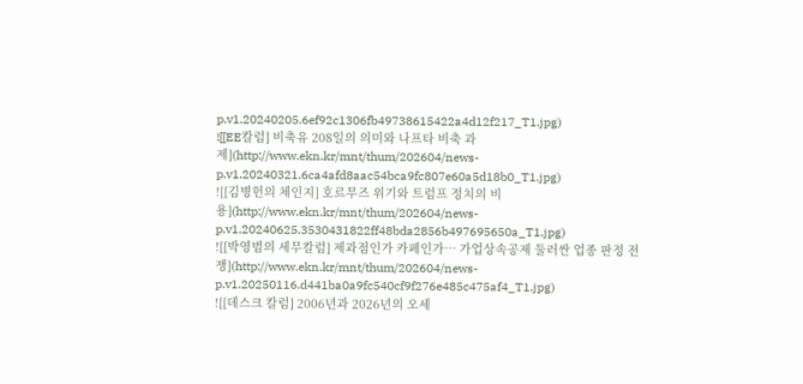p.v1.20240205.6ef92c1306fb49738615422a4d12f217_T1.jpg)
![[EE칼럼] 비축유 208일의 의미와 나프타 비축 과제](http://www.ekn.kr/mnt/thum/202604/news-p.v1.20240321.6ca4afd8aac54bca9fc807e60a5d18b0_T1.jpg)
![[김병헌의 체인지] 호르무즈 위기와 트럼프 정치의 비용](http://www.ekn.kr/mnt/thum/202604/news-p.v1.20240625.3530431822ff48bda2856b497695650a_T1.jpg)
![[박영범의 세무칼럼] 제과점인가 카페인가… 가업상속공제 둘러싼 업종 판정 전쟁](http://www.ekn.kr/mnt/thum/202604/news-p.v1.20250116.d441ba0a9fc540cf9f276e485c475af4_T1.jpg)
![[데스크 칼럼] 2006년과 2026년의 오세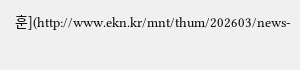훈](http://www.ekn.kr/mnt/thum/202603/news-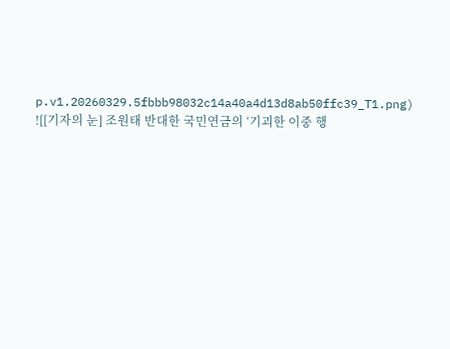p.v1.20260329.5fbbb98032c14a40a4d13d8ab50ffc39_T1.png)
![[기자의 눈] 조원태 반대한 국민연금의 ‘기괴한 이중 행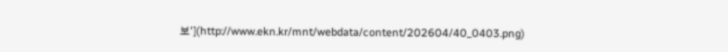보’](http://www.ekn.kr/mnt/webdata/content/202604/40_0403.png)